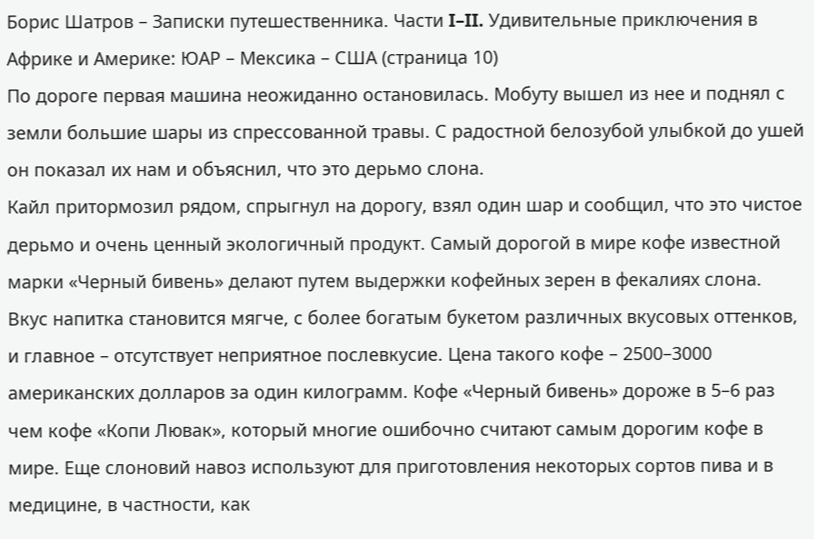Борис Шатров – Записки путешественника. Части I–II. Удивительные приключения в Африке и Америке: ЮАР – Мексика – США (страница 10)
По дороге первая машина неожиданно остановилась. Мобуту вышел из нее и поднял с земли большие шары из спрессованной травы. С радостной белозубой улыбкой до ушей он показал их нам и объяснил, что это дерьмо слона.
Кайл притормозил рядом, спрыгнул на дорогу, взял один шар и сообщил, что это чистое дерьмо и очень ценный экологичный продукт. Самый дорогой в мире кофе известной марки «Черный бивень» делают путем выдержки кофейных зерен в фекалиях слона. Вкус напитка становится мягче, с более богатым букетом различных вкусовых оттенков, и главное – отсутствует неприятное послевкусие. Цена такого кофе – 2500–3000 американских долларов за один килограмм. Кофе «Черный бивень» дороже в 5–6 раз чем кофе «Копи Лювак», который многие ошибочно считают самым дорогим кофе в мире. Еще слоновий навоз используют для приготовления некоторых сортов пива и в медицине, в частности, как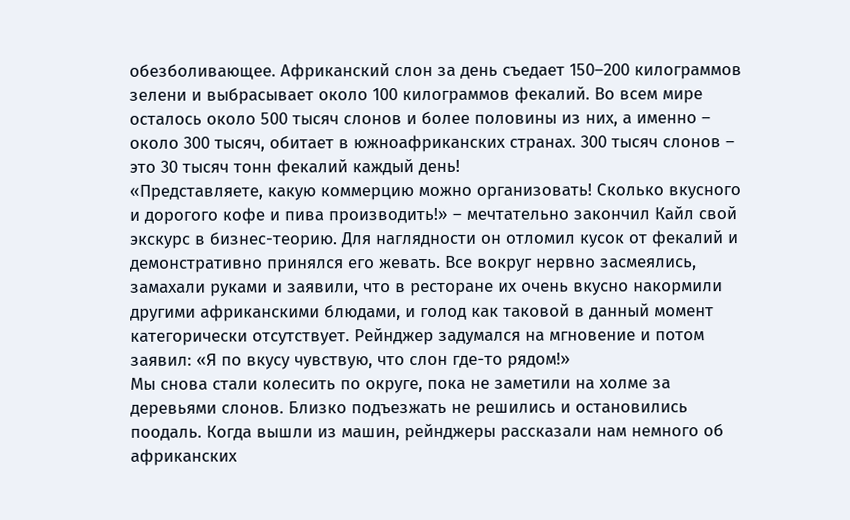обезболивающее. Африканский слон за день съедает 150–200 килограммов зелени и выбрасывает около 100 килограммов фекалий. Во всем мире осталось около 500 тысяч слонов и более половины из них, а именно – около 300 тысяч, обитает в южноафриканских странах. 300 тысяч слонов – это 30 тысяч тонн фекалий каждый день!
«Представляете, какую коммерцию можно организовать! Сколько вкусного и дорогого кофе и пива производить!» – мечтательно закончил Кайл свой экскурс в бизнес-теорию. Для наглядности он отломил кусок от фекалий и демонстративно принялся его жевать. Все вокруг нервно засмеялись, замахали руками и заявили, что в ресторане их очень вкусно накормили другими африканскими блюдами, и голод как таковой в данный момент категорически отсутствует. Рейнджер задумался на мгновение и потом заявил: «Я по вкусу чувствую, что слон где-то рядом!»
Мы снова стали колесить по округе, пока не заметили на холме за деревьями слонов. Близко подъезжать не решились и остановились поодаль. Когда вышли из машин, рейнджеры рассказали нам немного об африканских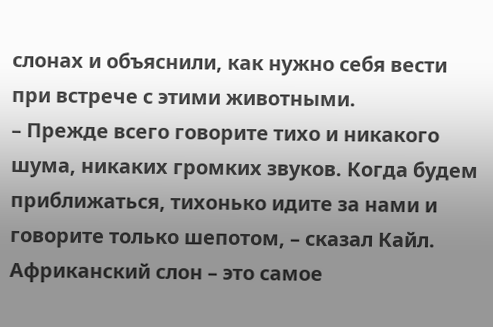слонах и объяснили, как нужно себя вести при встрече с этими животными.
– Прежде всего говорите тихо и никакого шума, никаких громких звуков. Когда будем приближаться, тихонько идите за нами и говорите только шепотом, – сказал Кайл.
Африканский слон – это самое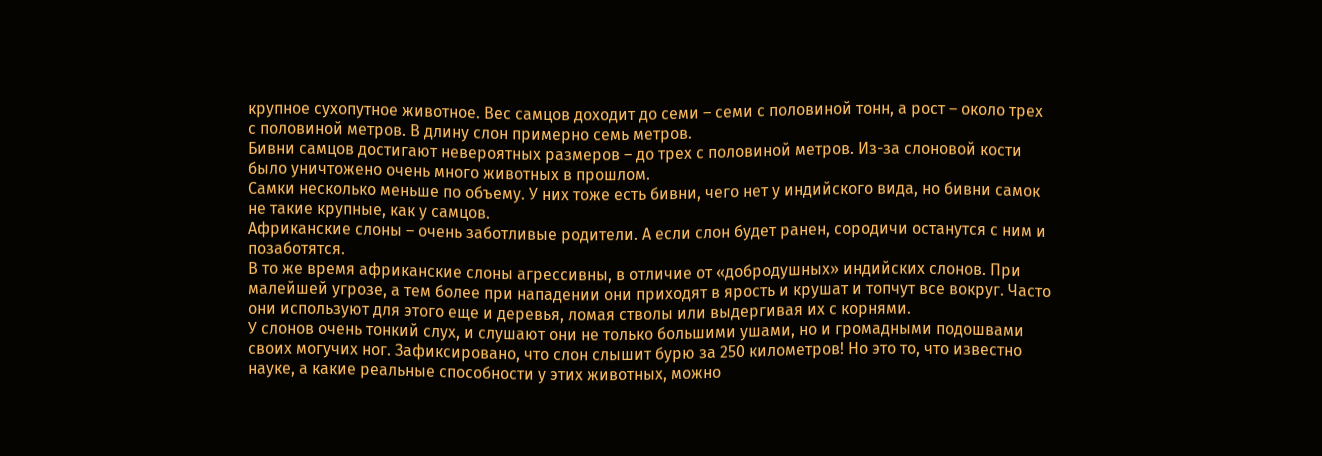крупное сухопутное животное. Вес самцов доходит до семи – семи с половиной тонн, а рост – около трех с половиной метров. В длину слон примерно семь метров.
Бивни самцов достигают невероятных размеров – до трех с половиной метров. Из-за слоновой кости было уничтожено очень много животных в прошлом.
Самки несколько меньше по объему. У них тоже есть бивни, чего нет у индийского вида, но бивни самок не такие крупные, как у самцов.
Африканские слоны – очень заботливые родители. А если слон будет ранен, сородичи останутся с ним и позаботятся.
В то же время африканские слоны агрессивны, в отличие от «добродушных» индийских слонов. При малейшей угрозе, а тем более при нападении они приходят в ярость и крушат и топчут все вокруг. Часто они используют для этого еще и деревья, ломая стволы или выдергивая их с корнями.
У слонов очень тонкий слух, и слушают они не только большими ушами, но и громадными подошвами своих могучих ног. Зафиксировано, что слон слышит бурю за 250 километров! Но это то, что известно науке, а какие реальные способности у этих животных, можно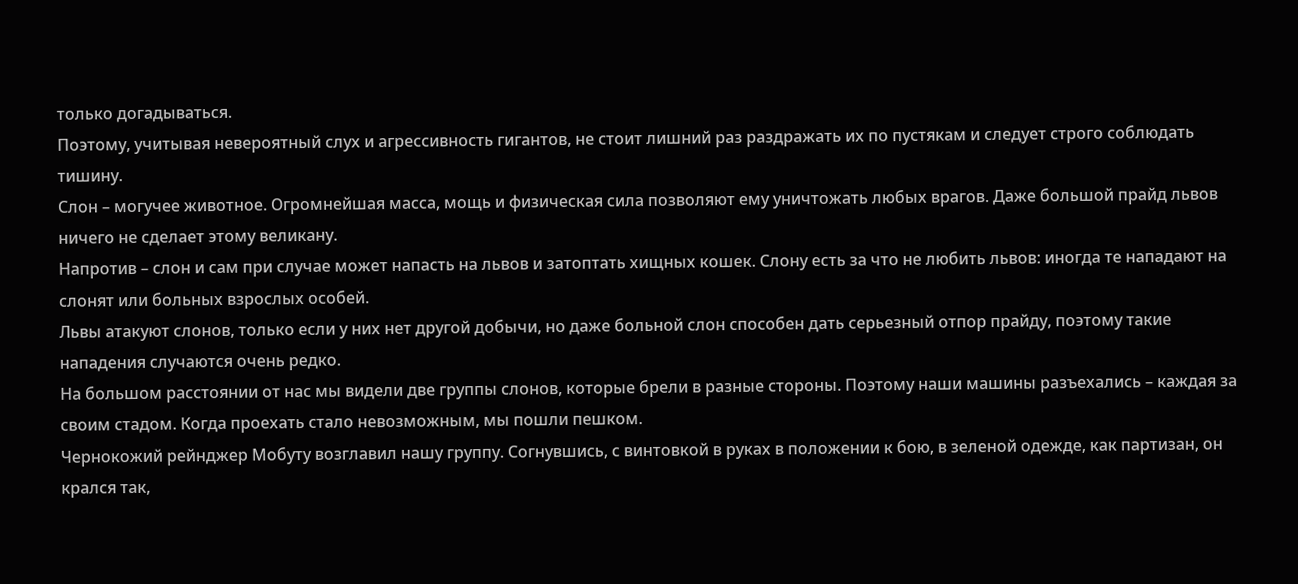только догадываться.
Поэтому, учитывая невероятный слух и агрессивность гигантов, не стоит лишний раз раздражать их по пустякам и следует строго соблюдать тишину.
Слон – могучее животное. Огромнейшая масса, мощь и физическая сила позволяют ему уничтожать любых врагов. Даже большой прайд львов ничего не сделает этому великану.
Напротив – слон и сам при случае может напасть на львов и затоптать хищных кошек. Слону есть за что не любить львов: иногда те нападают на слонят или больных взрослых особей.
Львы атакуют слонов, только если у них нет другой добычи, но даже больной слон способен дать серьезный отпор прайду, поэтому такие нападения случаются очень редко.
На большом расстоянии от нас мы видели две группы слонов, которые брели в разные стороны. Поэтому наши машины разъехались – каждая за своим стадом. Когда проехать стало невозможным, мы пошли пешком.
Чернокожий рейнджер Мобуту возглавил нашу группу. Согнувшись, с винтовкой в руках в положении к бою, в зеленой одежде, как партизан, он крался так,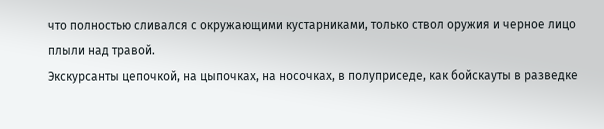что полностью сливался с окружающими кустарниками, только ствол оружия и черное лицо плыли над травой.
Экскурсанты цепочкой, на цыпочках, на носочках, в полуприседе, как бойскауты в разведке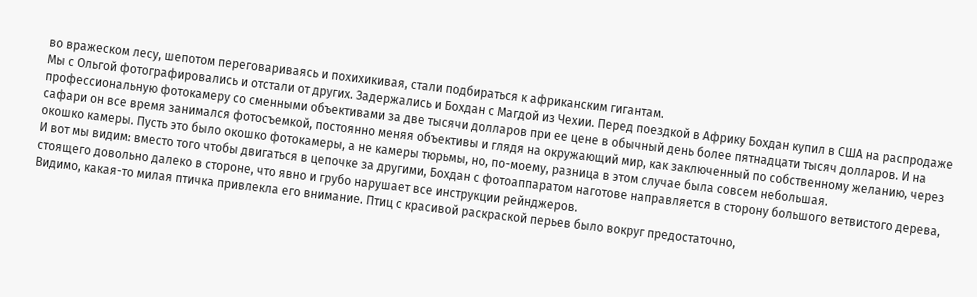во вражеском лесу, шепотом переговариваясь и похихикивая, стали подбираться к африканским гигантам.
Мы с Ольгой фотографировались и отстали от других. Задержались и Бохдан с Магдой из Чехии. Перед поездкой в Африку Бохдан купил в США на распродаже профессиональную фотокамеру со сменными объективами за две тысячи долларов при ее цене в обычный день более пятнадцати тысяч долларов. И на сафари он все время занимался фотосъемкой, постоянно меняя объективы и глядя на окружающий мир, как заключенный по собственному желанию, через окошко камеры. Пусть это было окошко фотокамеры, а не камеры тюрьмы, но, по-моему, разница в этом случае была совсем небольшая.
И вот мы видим: вместо того чтобы двигаться в цепочке за другими, Бохдан с фотоаппаратом наготове направляется в сторону большого ветвистого дерева, стоящего довольно далеко в стороне, что явно и грубо нарушает все инструкции рейнджеров.
Видимо, какая-то милая птичка привлекла его внимание. Птиц с красивой раскраской перьев было вокруг предостаточно,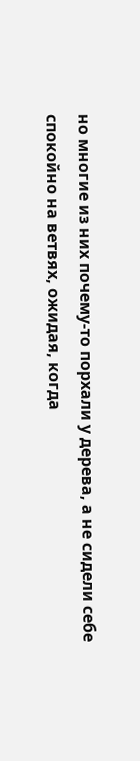но многие из них почему-то порхали у дерева, а не сидели себе спокойно на ветвях, ожидая, когда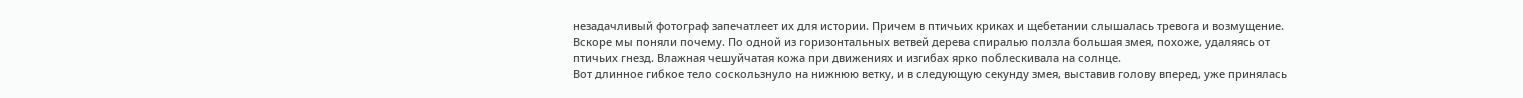незадачливый фотограф запечатлеет их для истории. Причем в птичьих криках и щебетании слышалась тревога и возмущение.
Вскоре мы поняли почему. По одной из горизонтальных ветвей дерева спиралью ползла большая змея, похоже, удаляясь от птичьих гнезд. Влажная чешуйчатая кожа при движениях и изгибах ярко поблескивала на солнце.
Вот длинное гибкое тело соскользнуло на нижнюю ветку, и в следующую секунду змея, выставив голову вперед, уже принялась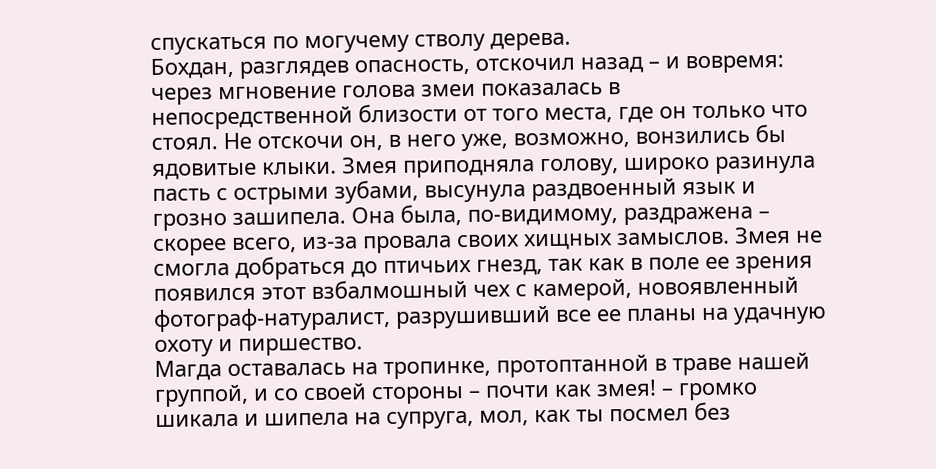спускаться по могучему стволу дерева.
Бохдан, разглядев опасность, отскочил назад – и вовремя: через мгновение голова змеи показалась в непосредственной близости от того места, где он только что стоял. Не отскочи он, в него уже, возможно, вонзились бы ядовитые клыки. Змея приподняла голову, широко разинула пасть с острыми зубами, высунула раздвоенный язык и грозно зашипела. Она была, по-видимому, раздражена – скорее всего, из-за провала своих хищных замыслов. Змея не смогла добраться до птичьих гнезд, так как в поле ее зрения появился этот взбалмошный чех с камерой, новоявленный фотограф-натуралист, разрушивший все ее планы на удачную охоту и пиршество.
Магда оставалась на тропинке, протоптанной в траве нашей группой, и со своей стороны – почти как змея! – громко шикала и шипела на супруга, мол, как ты посмел без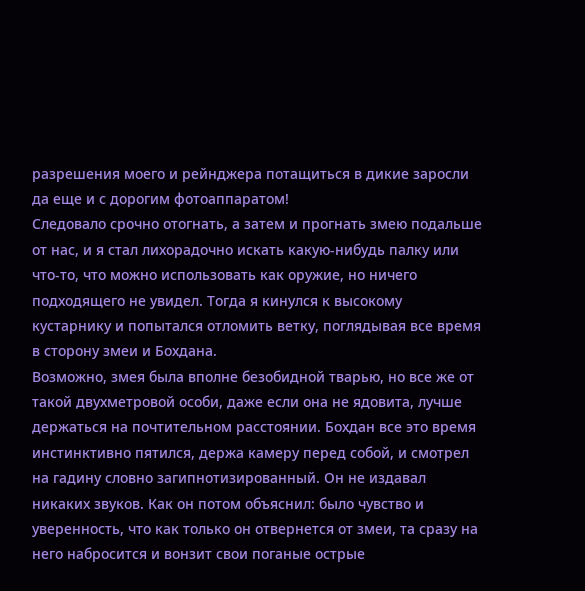разрешения моего и рейнджера потащиться в дикие заросли да еще и с дорогим фотоаппаратом!
Следовало срочно отогнать, а затем и прогнать змею подальше от нас, и я стал лихорадочно искать какую-нибудь палку или что-то, что можно использовать как оружие, но ничего подходящего не увидел. Тогда я кинулся к высокому кустарнику и попытался отломить ветку, поглядывая все время в сторону змеи и Бохдана.
Возможно, змея была вполне безобидной тварью, но все же от такой двухметровой особи, даже если она не ядовита, лучше держаться на почтительном расстоянии. Бохдан все это время инстинктивно пятился, держа камеру перед собой, и смотрел на гадину словно загипнотизированный. Он не издавал никаких звуков. Как он потом объяснил: было чувство и уверенность, что как только он отвернется от змеи, та сразу на него набросится и вонзит свои поганые острые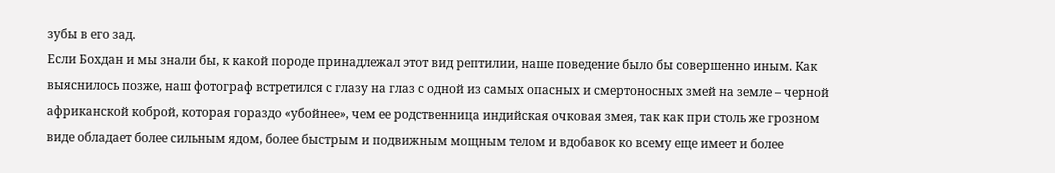зубы в его зад.
Если Бохдан и мы знали бы, к какой породе принадлежал этот вид рептилии, наше поведение было бы совершенно иным. Как выяснилось позже, наш фотограф встретился с глазу на глаз с одной из самых опасных и смертоносных змей на земле – черной африканской коброй, которая гораздо «убойнее», чем ее родственница индийская очковая змея, так как при столь же грозном виде обладает более сильным ядом, более быстрым и подвижным мощным телом и вдобавок ко всему еще имеет и более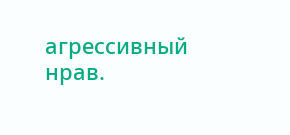агрессивный нрав.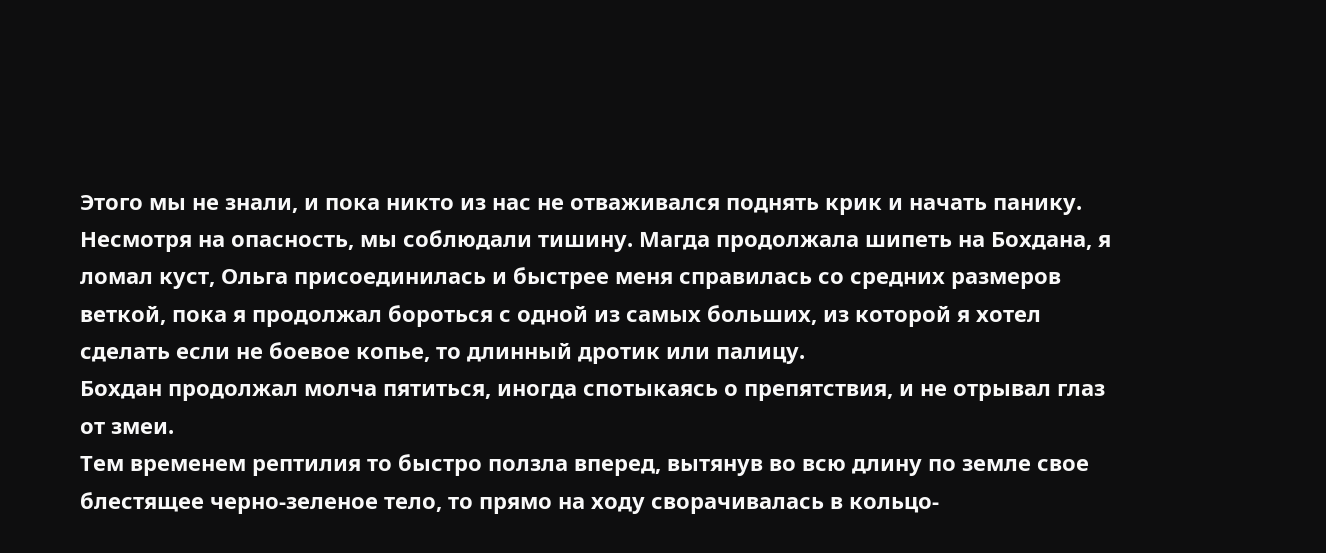Этого мы не знали, и пока никто из нас не отваживался поднять крик и начать панику. Несмотря на опасность, мы соблюдали тишину. Магда продолжала шипеть на Бохдана, я ломал куст, Ольга присоединилась и быстрее меня справилась со средних размеров веткой, пока я продолжал бороться с одной из самых больших, из которой я хотел сделать если не боевое копье, то длинный дротик или палицу.
Бохдан продолжал молча пятиться, иногда спотыкаясь о препятствия, и не отрывал глаз от змеи.
Тем временем рептилия то быстро ползла вперед, вытянув во всю длину по земле свое блестящее черно-зеленое тело, то прямо на ходу сворачивалась в кольцо-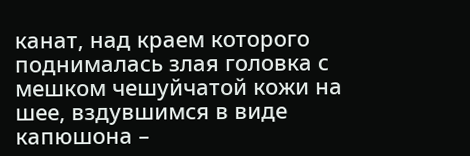канат, над краем которого поднималась злая головка с мешком чешуйчатой кожи на шее, вздувшимся в виде капюшона –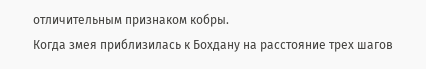отличительным признаком кобры.
Когда змея приблизилась к Бохдану на расстояние трех шагов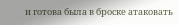и готова была в броске атаковать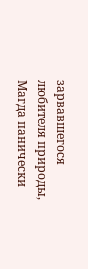зарвавшегося любителя природы, Магда панически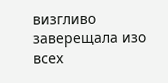визгливо заверещала изо всех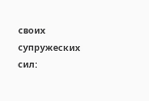своих супружеских сил: